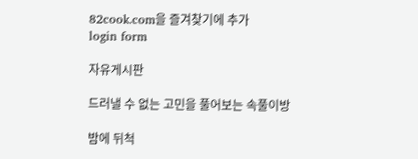82cook.com을 즐겨찾기에 추가
login form

자유게시판

드러낼 수 없는 고민을 풀어보는 속풀이방

밤에 뒤척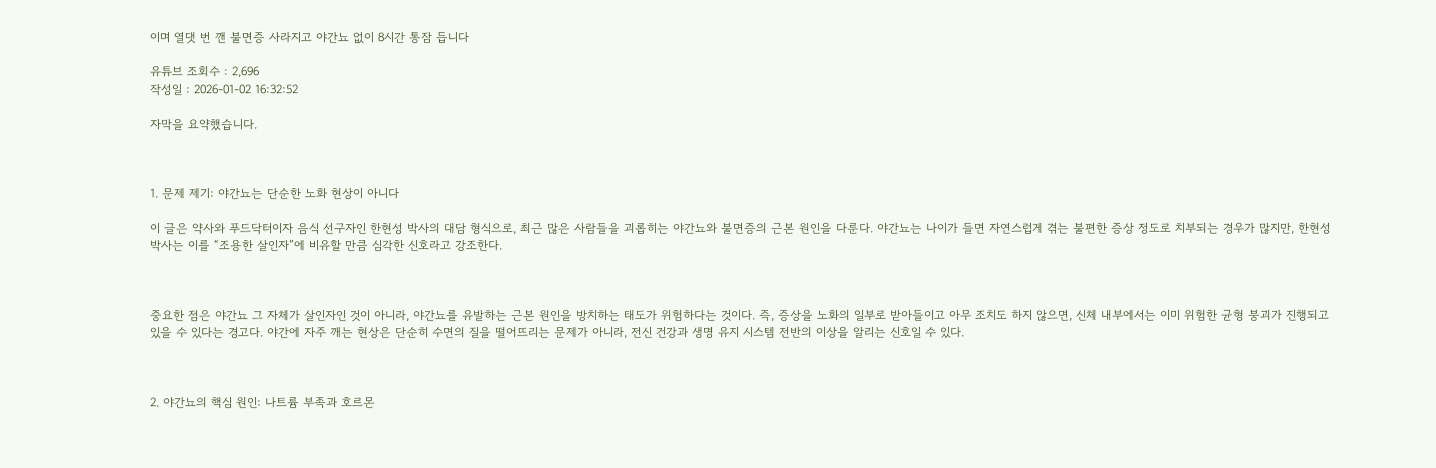이며 열댓 번 깬 불면증 사라지고 야간뇨 없이 8시간 통잠 듭니다

유튜브 조회수 : 2,696
작성일 : 2026-01-02 16:32:52

자막을 요약했습니다.



1. 문제 제기: 야간뇨는 단순한 노화 현상이 아니다

이 글은 약사와 푸드닥터이자 음식 선구자인 한현성 박사의 대담 형식으로, 최근 많은 사람들을 괴롭히는 야간뇨와 불면증의 근본 원인을 다룬다. 야간뇨는 나이가 들면 자연스럽게 겪는 불편한 증상 정도로 치부되는 경우가 많지만, 한현성 박사는 이를 “조용한 살인자”에 비유할 만큼 심각한 신호라고 강조한다.



중요한 점은 야간뇨 그 자체가 살인자인 것이 아니라, 야간뇨를 유발하는 근본 원인을 방치하는 태도가 위험하다는 것이다. 즉, 증상을 노화의 일부로 받아들이고 아무 조치도 하지 않으면, 신체 내부에서는 이미 위험한 균형 붕괴가 진행되고 있을 수 있다는 경고다. 야간에 자주 깨는 현상은 단순히 수면의 질을 떨어뜨리는 문제가 아니라, 전신 건강과 생명 유지 시스템 전반의 이상을 알리는 신호일 수 있다.



2. 야간뇨의 핵심 원인: 나트륨 부족과 호르몬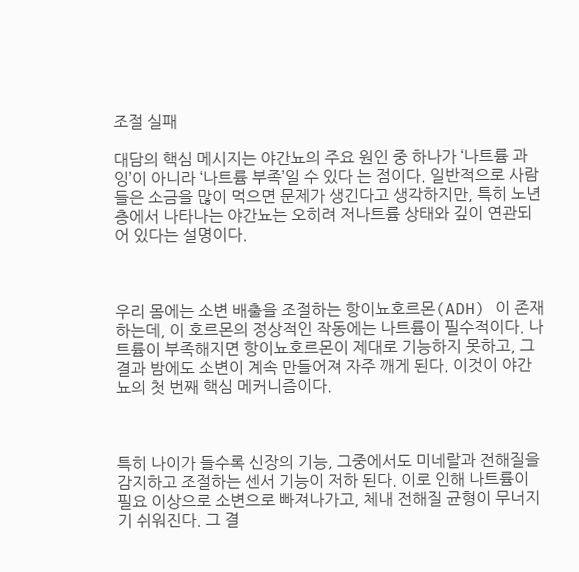조절 실패

대담의 핵심 메시지는 야간뇨의 주요 원인 중 하나가 ‘나트륨 과잉’이 아니라 ‘나트륨 부족’일 수 있다 는 점이다. 일반적으로 사람들은 소금을 많이 먹으면 문제가 생긴다고 생각하지만, 특히 노년층에서 나타나는 야간뇨는 오히려 저나트륨 상태와 깊이 연관되어 있다는 설명이다.



우리 몸에는 소변 배출을 조절하는 항이뇨호르몬(ADH) 이 존재하는데, 이 호르몬의 정상적인 작동에는 나트륨이 필수적이다. 나트륨이 부족해지면 항이뇨호르몬이 제대로 기능하지 못하고, 그 결과 밤에도 소변이 계속 만들어져 자주 깨게 된다. 이것이 야간뇨의 첫 번째 핵심 메커니즘이다.



특히 나이가 들수록 신장의 기능, 그중에서도 미네랄과 전해질을 감지하고 조절하는 센서 기능이 저하 된다. 이로 인해 나트륨이 필요 이상으로 소변으로 빠져나가고, 체내 전해질 균형이 무너지기 쉬워진다. 그 결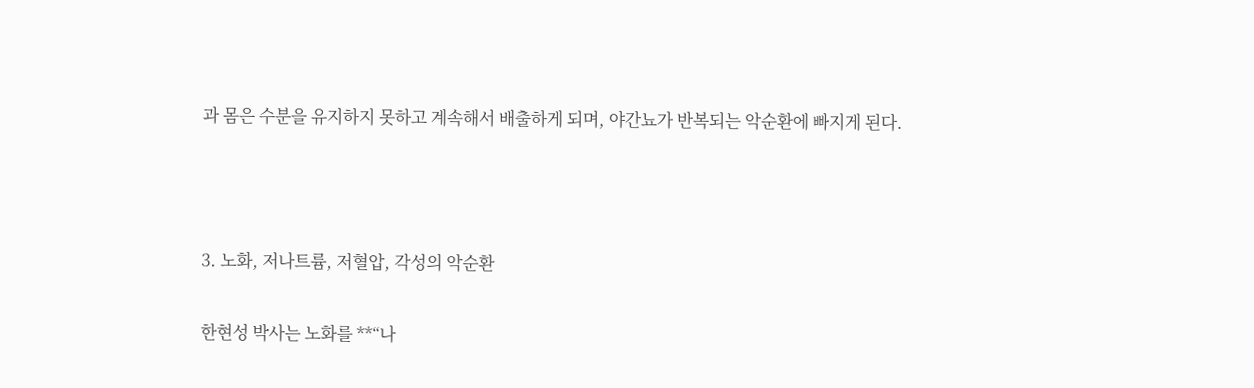과 몸은 수분을 유지하지 못하고 계속해서 배출하게 되며, 야간뇨가 반복되는 악순환에 빠지게 된다.



3. 노화, 저나트륨, 저혈압, 각성의 악순환

한현성 박사는 노화를 **“나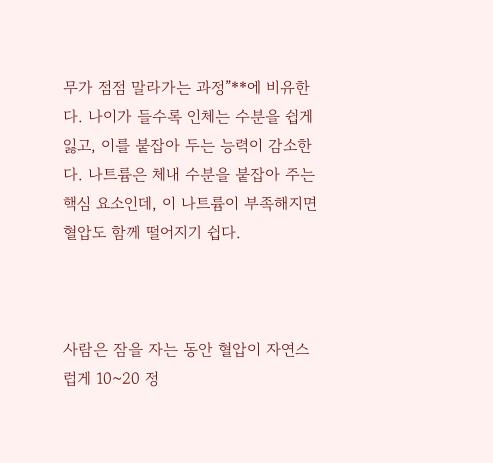무가 점점 말라가는 과정”**에 비유한다. 나이가 들수록 인체는 수분을 쉽게 잃고, 이를 붙잡아 두는 능력이 감소한다. 나트륨은 체내 수분을 붙잡아 주는 핵심 요소인데, 이 나트륨이 부족해지면 혈압도 함께 떨어지기 쉽다.



사람은 잠을 자는 동안 혈압이 자연스럽게 10~20 정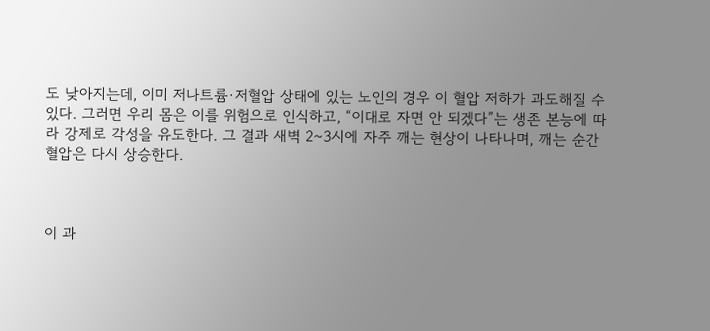도 낮아지는데, 이미 저나트륨·저혈압 상태에 있는 노인의 경우 이 혈압 저하가 과도해질 수 있다. 그러면 우리 몸은 이를 위험으로 인식하고, “이대로 자면 안 되겠다”는 생존 본능에 따라 강제로 각성을 유도한다. 그 결과 새벽 2~3시에 자주 깨는 현상이 나타나며, 깨는 순간 혈압은 다시 상승한다.



이 과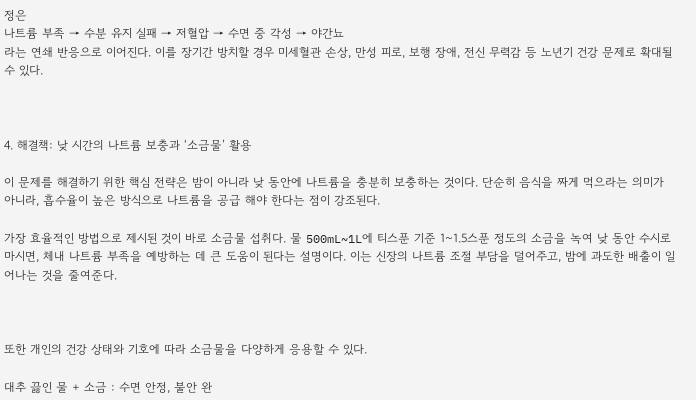정은
나트륨 부족 → 수분 유지 실패 → 저혈압 → 수면 중 각성 → 야간뇨
라는 연쇄 반응으로 이어진다. 이를 장기간 방치할 경우 미세혈관 손상, 만성 피로, 보행 장애, 전신 무력감 등 노년기 건강 문제로 확대될 수 있다.



4. 해결책: 낮 시간의 나트륨 보충과 ‘소금물’ 활용

이 문제를 해결하기 위한 핵심 전략은 밤이 아니라 낮 동안에 나트륨을 충분히 보충하는 것이다. 단순히 음식을 짜게 먹으라는 의미가 아니라, 흡수율이 높은 방식으로 나트륨을 공급 해야 한다는 점이 강조된다.

가장 효율적인 방법으로 제시된 것이 바로 소금물 섭취다. 물 500mL~1L에 티스푼 기준 1~1.5스푼 정도의 소금을 녹여 낮 동안 수시로 마시면, 체내 나트륨 부족을 예방하는 데 큰 도움이 된다는 설명이다. 이는 신장의 나트륨 조절 부담을 덜어주고, 밤에 과도한 배출이 일어나는 것을 줄여준다.



또한 개인의 건강 상태와 기호에 따라 소금물을 다양하게 응용할 수 있다.

대추 끓인 물 + 소금 : 수면 안정, 불안 완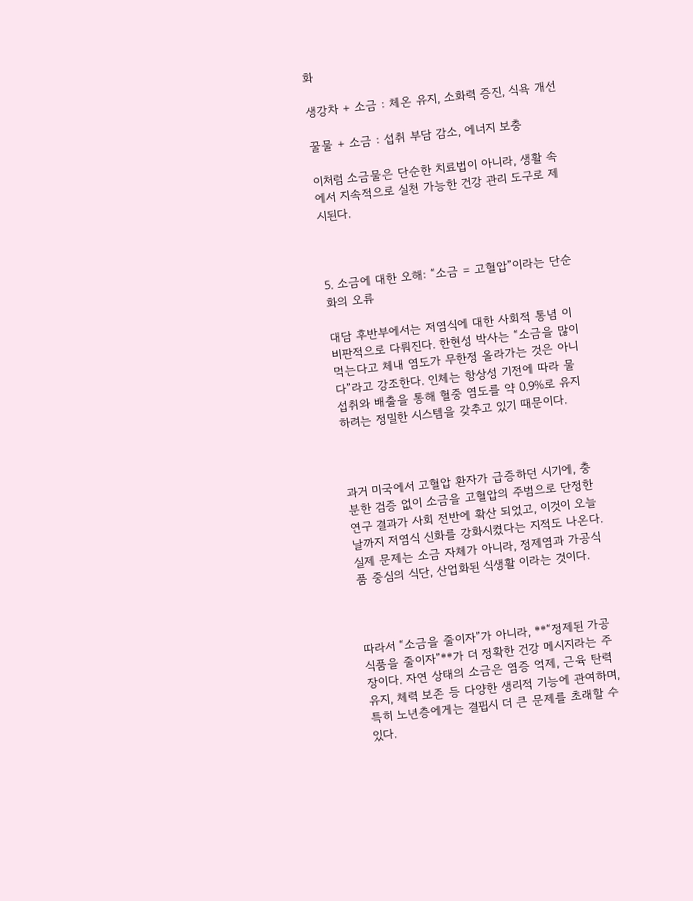화

생강차 + 소금 : 체온 유지, 소화력 증진, 식욕 개선

꿀물 + 소금 : 섭취 부담 감소, 에너지 보충

이처럼 소금물은 단순한 치료법이 아니라, 생활 속에서 지속적으로 실천 가능한 건강 관리 도구로 제시된다.



5. 소금에 대한 오해: “소금 = 고혈압”이라는 단순화의 오류

대담 후반부에서는 저염식에 대한 사회적 통념 이 비판적으로 다뤄진다. 한현성 박사는 “소금을 많이 먹는다고 체내 염도가 무한정 올라가는 것은 아니다”라고 강조한다. 인체는 항상성 기전에 따라 물 섭취와 배출을 통해 혈중 염도를 약 0.9%로 유지하려는 정밀한 시스템을 갖추고 있기 때문이다.



과거 미국에서 고혈압 환자가 급증하던 시기에, 충분한 검증 없이 소금을 고혈압의 주범으로 단정한 연구 결과가 사회 전반에 확산 되었고, 이것이 오늘날까지 저염식 신화를 강화시켰다는 지적도 나온다. 실제 문제는 소금 자체가 아니라, 정제염과 가공식품 중심의 식단, 산업화된 식생활 이라는 것이다.



따라서 “소금을 줄이자”가 아니라, **“정제된 가공식품을 줄이자”**가 더 정확한 건강 메시지라는 주장이다. 자연 상태의 소금은 염증 억제, 근육 탄력 유지, 체력 보존 등 다양한 생리적 기능에 관여하며, 특히 노년층에게는 결핍시 더 큰 문제를 초래할 수 있다.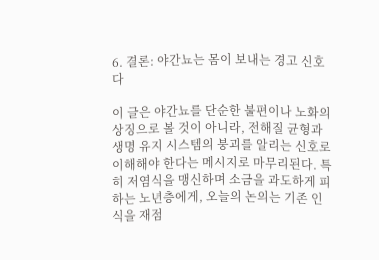6. 결론: 야간뇨는 몸이 보내는 경고 신호다

이 글은 야간뇨를 단순한 불편이나 노화의 상징으로 볼 것이 아니라, 전해질 균형과 생명 유지 시스템의 붕괴를 알리는 신호로 이해해야 한다는 메시지로 마무리된다. 특히 저염식을 맹신하며 소금을 과도하게 피하는 노년층에게, 오늘의 논의는 기존 인식을 재점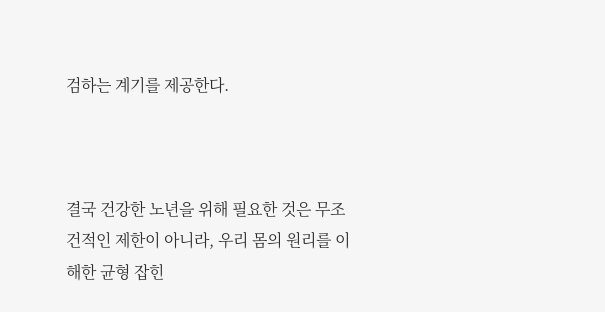검하는 계기를 제공한다.



결국 건강한 노년을 위해 필요한 것은 무조건적인 제한이 아니라, 우리 몸의 원리를 이해한 균형 잡힌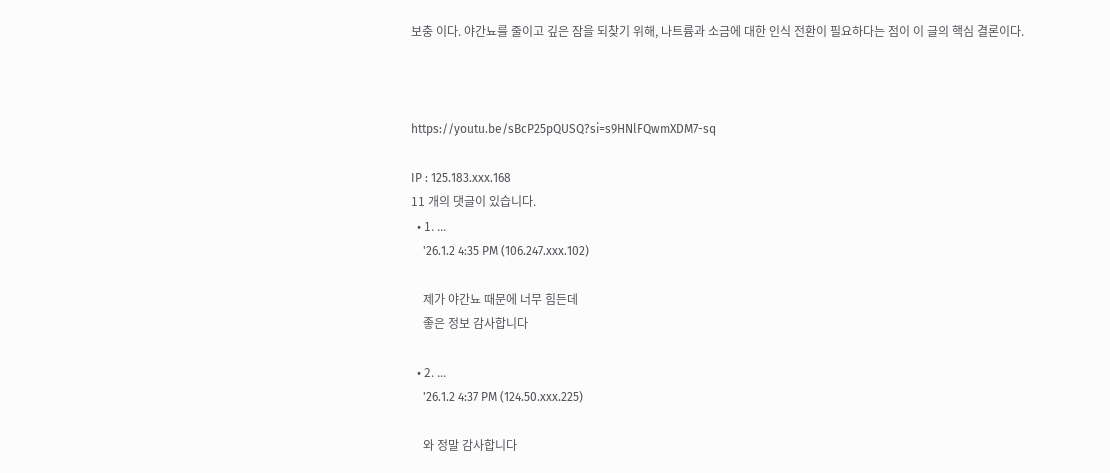보충 이다. 야간뇨를 줄이고 깊은 잠을 되찾기 위해, 나트륨과 소금에 대한 인식 전환이 필요하다는 점이 이 글의 핵심 결론이다.



https://youtu.be/sBcP25pQUSQ?si=s9HNlFQwmXDM7-sq

IP : 125.183.xxx.168
11 개의 댓글이 있습니다.
  • 1. ...
    '26.1.2 4:35 PM (106.247.xxx.102)

    제가 야간뇨 때문에 너무 힘든데
    좋은 정보 감사합니다

  • 2. ...
    '26.1.2 4:37 PM (124.50.xxx.225)

    와 정말 감사합니다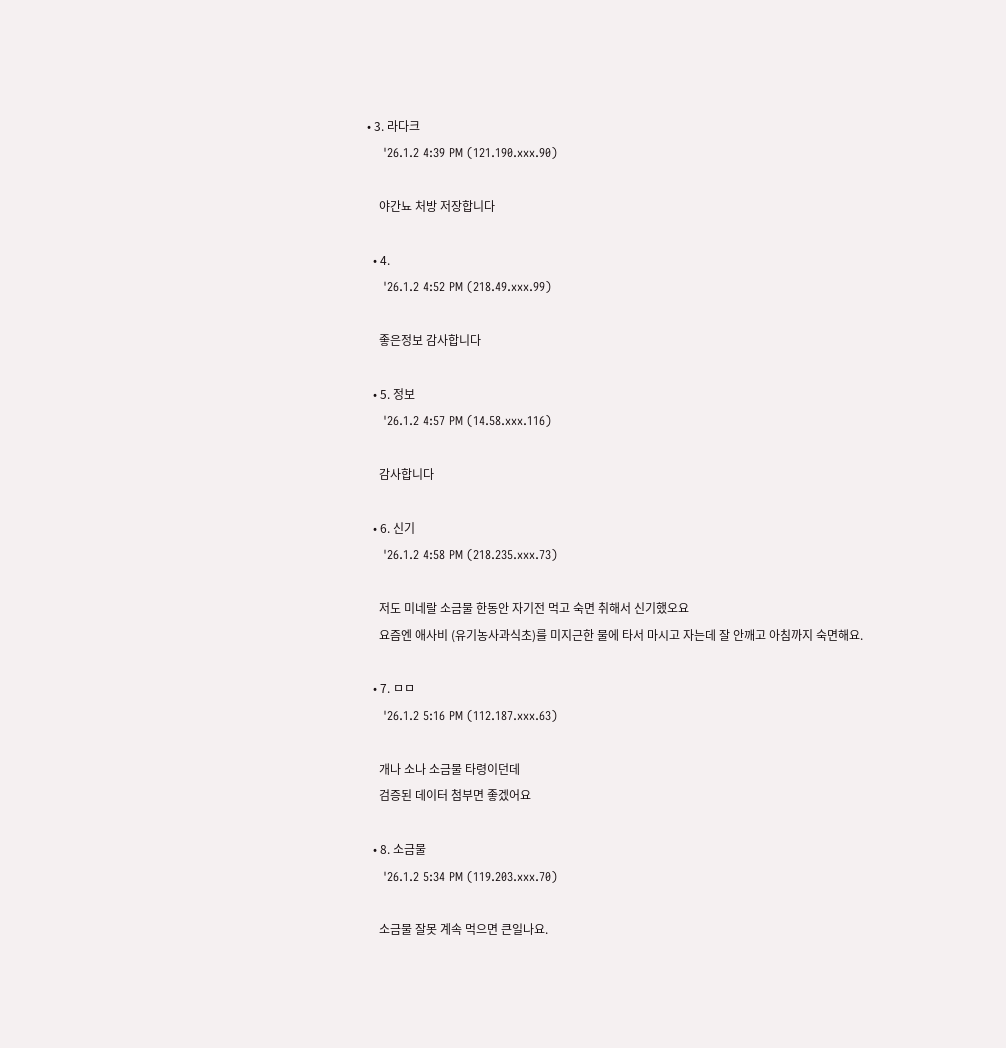• 3. 라다크
    '26.1.2 4:39 PM (121.190.xxx.90)

    야간뇨 처방 저장합니다

  • 4.
    '26.1.2 4:52 PM (218.49.xxx.99)

    좋은정보 감사합니다

  • 5. 정보
    '26.1.2 4:57 PM (14.58.xxx.116)

    감사합니다

  • 6. 신기
    '26.1.2 4:58 PM (218.235.xxx.73)

    저도 미네랄 소금물 한동안 자기전 먹고 숙면 취해서 신기했오요
    요즘엔 애사비 (유기농사과식초)를 미지근한 물에 타서 마시고 자는데 잘 안깨고 아침까지 숙면해요.

  • 7. ㅁㅁ
    '26.1.2 5:16 PM (112.187.xxx.63)

    개나 소나 소금물 타령이던데
    검증된 데이터 첨부면 좋겠어요

  • 8. 소금물
    '26.1.2 5:34 PM (119.203.xxx.70)

    소금물 잘못 계속 먹으면 큰일나요.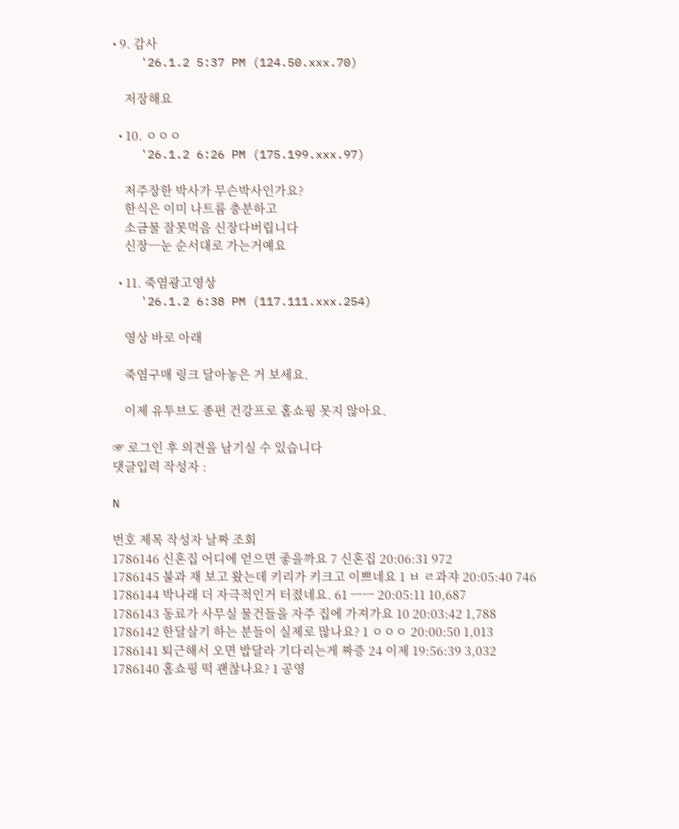• 9. 감사
    '26.1.2 5:37 PM (124.50.xxx.70)

    저장해요

  • 10. ㅇㅇㅇ
    '26.1.2 6:26 PM (175.199.xxx.97)

    저주장한 박사가 무슨박사인가요?
    한식은 이미 나트륨 충분하고
    소금물 잘못먹음 신장다버립니다
    신장ㅡ눈 순서대로 가는거예요

  • 11. 죽염광고영상
    '26.1.2 6:38 PM (117.111.xxx.254)

    영상 바로 아래

    죽염구매 링크 달아놓은 거 보세요.

    이제 유투브도 종편 건강프로 홈쇼핑 못지 않아요.

☞ 로그인 후 의견을 남기실 수 있습니다
댓글입력 작성자 :

N

번호 제목 작성자 날짜 조회
1786146 신혼집 어디에 얻으면 좋을까요 7 신혼집 20:06:31 972
1786145 불과 재 보고 왔는데 키리가 키크고 이쁘네요 1 ㅂ ㄹ과쟈 20:05:40 746
1786144 박나래 더 자극적인거 터졌네요. 61 ㅡㅡ 20:05:11 10,687
1786143 동료가 사무실 물건들을 자주 집에 가져가요 10 20:03:42 1,788
1786142 한달살기 하는 분들이 실제로 많나요? 1 ㅇㅇㅇ 20:00:50 1,013
1786141 퇴근해서 오면 밥달라 기다리는게 짜증 24 이제 19:56:39 3,032
1786140 홈쇼핑 떡 괜찮나요? 1 공영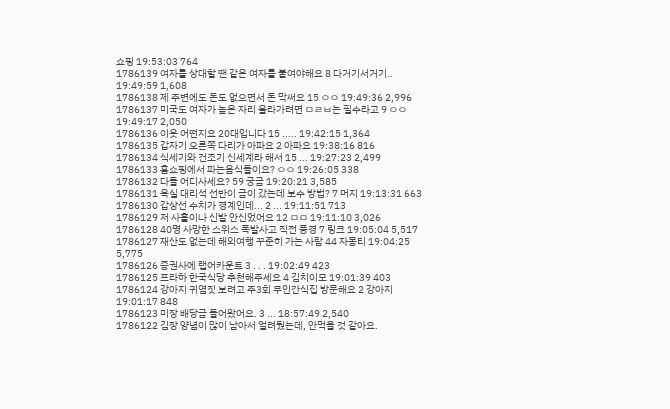쇼핑 19:53:03 764
1786139 여자를 상대할 땐 같은 여자를 붙여야해요 8 다거기서거기.. 19:49:59 1,608
1786138 제 주변에도 돈도 없으면서 돈 막써요 15 ㅇㅇ 19:49:36 2,996
1786137 미국도 여자가 높은 자리 올라가려면 ㅁㄹㅂ는 필수라고 9 ㅇㅇ 19:49:17 2,050
1786136 이옷 어떤지요 20대입니다 15 ..... 19:42:15 1,364
1786135 갑자기 오른쪽 다리가 아파요 2 아파요 19:38:16 816
1786134 식세기와 건조기 신세계라 해서 15 ... 19:27:23 2,499
1786133 홈쇼핑에서 파는음식들이요? ㅇㅇ 19:26:05 338
1786132 다들 어디사세요? 59 궁금 19:20:21 3,585
1786131 욕실 대리석 선반이 금이 갔는데 보수 방법? 7 머지 19:13:31 663
1786130 갑상선 수치가 경계인데... 2 ... 19:11:51 713
1786129 저 사흘이나 신발 안신었어요 12 ㅁㅁ 19:11:10 3,026
1786128 40명 사망한 스위스 폭발사고 직전 풍경 7 링크 19:05:04 5,517
1786127 재산도 없는데 해외여행 꾸준히 가는 사람 44 자몽티 19:04:25 5,775
1786126 증권사에 랩어카운트 3 . . . 19:02:49 423
1786125 프라하 한국식당 추천해주세요 4 김치이모 19:01:39 403
1786124 강아지 귀염짓 보려고 주3회 무인간식집 방문해요 2 강아지 19:01:17 848
1786123 미장 배당금 들어왔어요. 3 ... 18:57:49 2,540
1786122 김장 양념이 많이 남아서 얼려뒀는데, 안먹을 것 같아요.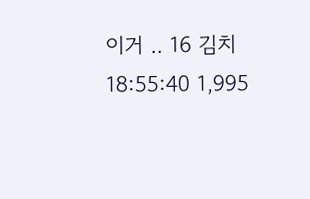이거 .. 16 김치 18:55:40 1,995